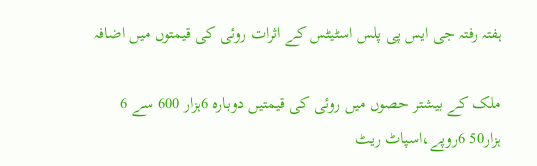ہفتہ رفتہ جی ایس پی پلس اسٹیٹس کے اثرات روئی کی قیمتوں میں اضافہ

ملک کے بیشتر حصوں میں روئی کی قیمتیں دوبارہ 6ہزار 600 سے 6 ہزار50 6روپے،اسپاٹ ریٹ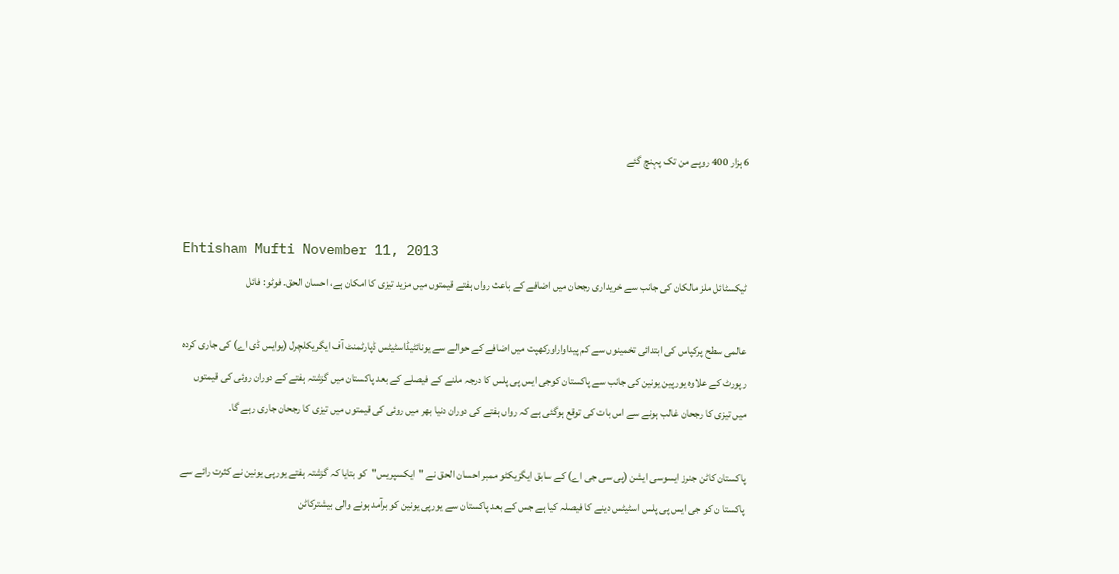6 ہزار 400 روپے من تک پہنچ گئے


Ehtisham Mufti November 11, 2013
ٹیکسٹائل ملز مالکان کی جانب سے خریداری رجحان میں اضافے کے باعث رواں ہفتے قیمتوں میں مزید تیزی کا امکان ہے، احسان الحق۔ فوٹو: فائل

عالمی سطح پرکپاس کی ابتدائی تخمینوں سے کم پیداواراورکھپت میں اضافے کے حوالے سے یونائٹیڈاسٹیٹس ڈپارٹمنٹ آف ایگریکلچرل (یوایس ڈی اے) کی جاری کردہ رپورٹ کے علاوہ یورپین یونین کی جانب سے پاکستان کوجی ایس پی پلس کا درجہ ملنے کے فیصلے کے بعد پاکستان میں گزشتہ ہفتے کے دوران روئی کی قیمتوں میں تیزی کا رجحان غالب ہونے سے اس بات کی توقع ہوگئی ہے کہ رواں ہفتے کی دوران دنیا بھر میں روئی کی قیمتوں میں تیزی کا رجحان جاری رہے گا۔

پاکستان کاٹن جنرز ایسوسی ایشن (پی سی جی اے) کے سابق ایگزیکٹو ممبر احسان الحق نے "ایکسپریس"کو بتایا کہ گزشتہ ہفتے یورپی یونین نے کثرت رائے سے پاکستا ن کو جی ایس پی پلس اسٹیٹس دینے کا فیصلہ کیا ہے جس کے بعد پاکستان سے یورپی یونین کو برآمد ہونے والی بیشترکاٹن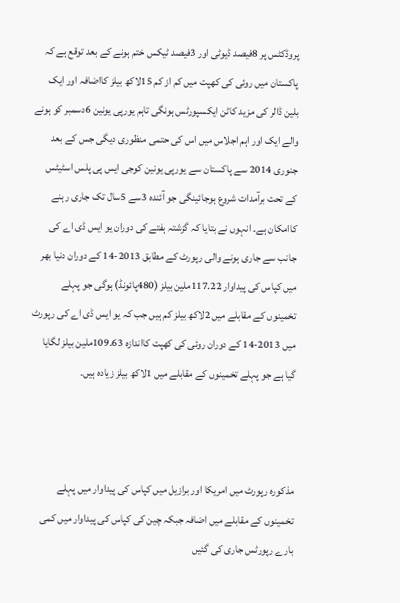پروڈکٹس پر 8فیصد ڈیوٹی اور 3فیصد ٹیکس ختم ہونے کے بعد توقع ہے کہ پاکستان میں روئی کی کھپت میں کم از کم 15لاکھ بیلز کااضافہ اور ایک بلین ڈالر کی مزید کاٹن ایکسپورٹس ہونگی تاہم یورپی یونین 6دسمبر کو ہونے والے ایک اور اہم اجلاس میں اس کی حتمی منظوری دیگی جس کے بعد جنوری 2014 سے پاکستان سے یورپی یونین کوجی ایس پی پلس اسٹیٹس کے تحت برآمدات شروع ہوجائینگی جو آئندہ 3سے 5سال تک جاری رہنے کاامکان ہے۔ انہوں نے بتایا کہ گزشتہ ہفتے کی دوران یو ایس ڈی اے کی جانب سے جاری ہونے والی رپورٹ کے مطابق 2013-14 کے دوران دنیا بھر میں کپاس کی پیداوار 117.22ملین بیلز (480پائونڈ) ہوگی جو پہلے تخمینوں کے مقابلے میں 2لاکھ بیلز کم ہیں جب کہ یو ایس ڈی اے کی رپورٹ میں 2013-14 کے دوران روئی کی کھپت کااندازہ 109.63ملین بیلز لگایا گیا ہے جو پہلے تخمینوں کے مقابلے میں 1لاکھ بیلز زیادہ ہیں۔



مذکورہ رپورٹ میں امریکا اور برازیل میں کپاس کی پیداوار میں پہلے تخمینوں کے مقابلے میں اضافہ جبکہ چین کی کپاس کی پیداوار میں کمی بارے رپورٹس جاری کی گئیں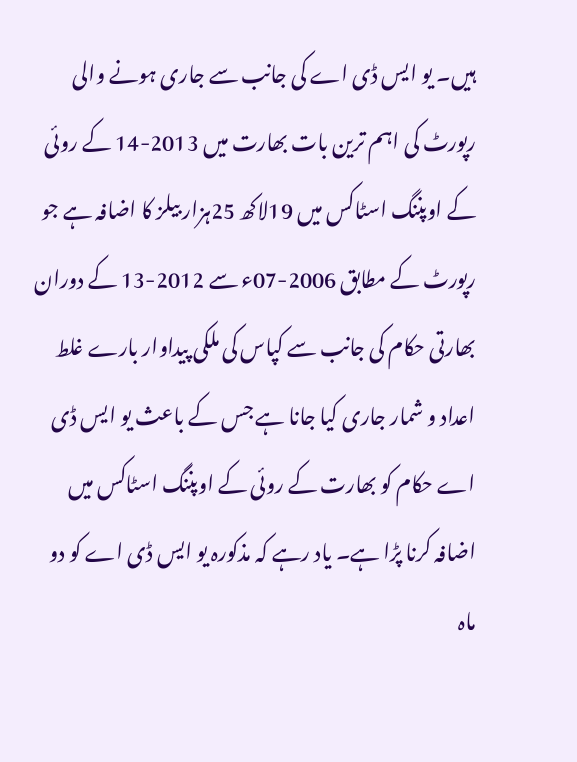ہیں۔ یو ایس ڈی اے کی جانب سے جاری ہونے والی رپورٹ کی اہم ترین بات بھارت میں 2013-14 کے روئی کے اوپننگ اسٹاکس میں 19لاکھ 25ہزار بیلز کا اضافہ ہے جو رپورٹ کے مطابق 2006-07ء سے 2012-13 کے دوران بھارتی حکام کی جانب سے کپاس کی ملکی پیداوار بارے غلط اعداد و شمار جاری کیا جانا ہے جس کے باعث یو ایس ڈی اے حکام کو بھارت کے روئی کے اوپننگ اسٹاکس میں اضافہ کرنا پڑا ہے۔ یاد رہے کہ مذکورہ یو ایس ڈی اے کو دو ماہ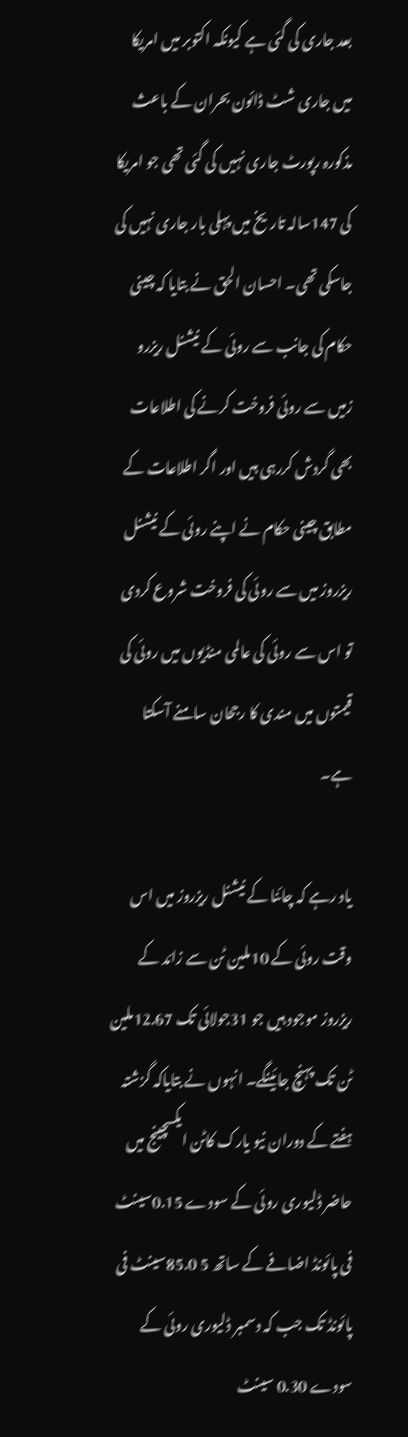بعد جاری کی گئی ہے کیونکہ اکتوبر میں امریکا میں جاری شٹ ڈائون بحران کے باعث مذکورہ رپورٹ جاری نہیں کی گئی تھی جو امریکا کی 147سالہ تاریخ میں پہلی بار جاری نہیں کی جاسکی تھی۔ احسان الحق نے بتایا کہ چینی حکام کی جانب سے روئی کے نیشنل ریزرو زمیں سے روئی فروخت کرنے کی اطلاعات بھی گردش کررہی ہیں اور اگر اطلاعات کے مطابق چینی حکام نے اپنے روئی کے نیشنل ریزروز میں سے روئی کی فروخت شروع کردی تو اس سے روئی کی عالمی منڈیوں میں روئی کی قیمتوں میں مندی کا رجحان سامنے آسکتا ہے۔

یاد رہے کہ چائنا کے نیشنل ریزروز میں اس وقت روئی کے 10ملین ٹن سے زائد کے ریزروز موجود ہیں جو 31جولائی تک 12.67ملین ٹن تک پہنچ جائینگے۔ انہوں نے بتایاکہ گزشتہ ہفتے کے دوران نیو یارک کاٹن ایکسچینج میں حاضر ڈلیوری روئی کے سودے 0.15سینٹ فی پائونڈ اضافے کے ساتھ 5 85.0سینٹ فی پائونڈ تک جب کہ دسمبر ڈلیوری روئی کے سودے 0.30 سینٹ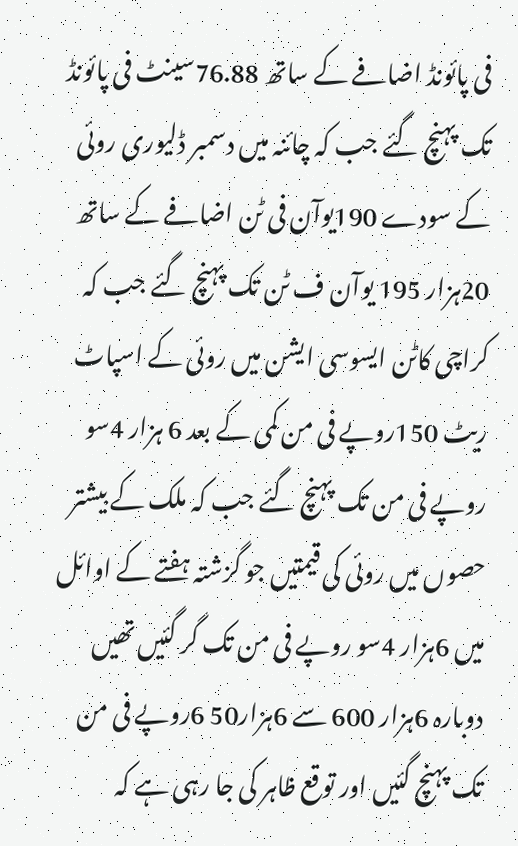فی پائونڈ اضافے کے ساتھ 76.88سینٹ فی پائونڈ تک پہنچ گئے جب کہ چائنہ میں دسمبر ڈلیوری روئی کے سودے 190یوآن فی ٹن اضافے کے ساتھ 20ہزار 195 یوآن ف ٹن تک پہنچ گئے جب کہ کراچی کاٹن ایسوسی ایشن میں روئی کے اسپاٹ ریٹ 150روپے فی من کمی کے بعد 6 ہزار 4سو روپے فی من تک پہنچ گئے جب کہ ملک کے بیشتر حصوں میں روئی کی قیمتیں جو گزشتہ ہفتے کے اوائل میں 6ہزار 4سو روپے فی من تک گر گئیں تھیں دوبارہ 6ہزار 600 سے 6ہزار50 6روپے فی من تک پہنچ گئیں اور توقع ظاہر کی جا رہی ہے کہ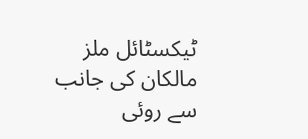ٹیکسٹائل ملز مالکان کی جانب سے روئی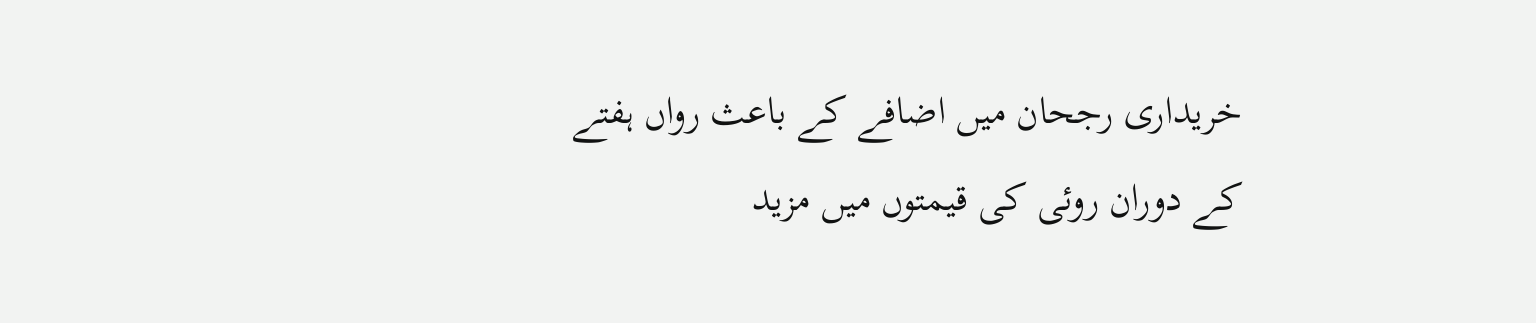خریداری رجحان میں اضافے کے باعث رواں ہفتے کے دوران روئی کی قیمتوں میں مزید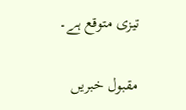تیزی متوقع ہے۔

مقبول خبریں